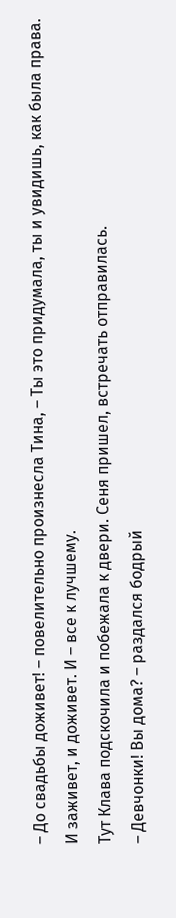– До свадьбы доживет! – повелительно произнесла Тина, – Ты это придумала, ты и увидишь, как была права. И заживет, и доживет. И – все к лучшему.
Тут Клава подскочила и побежала к двери. Сеня пришел, встречать отправилась.
– Девчонки! Вы дома? – раздался бодрый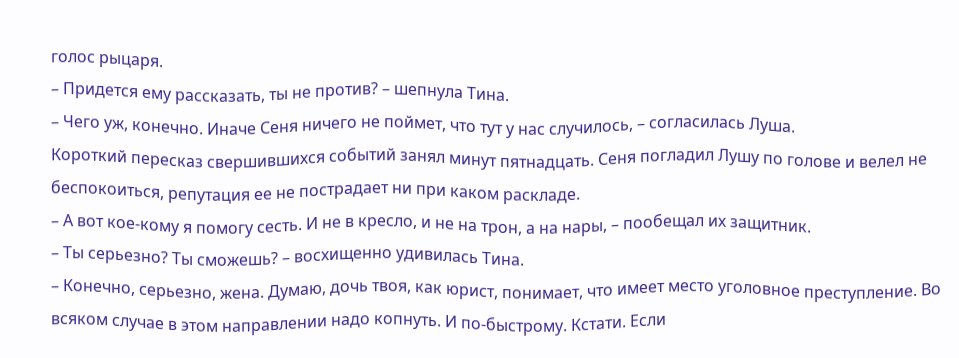голос рыцаря.
– Придется ему рассказать, ты не против? – шепнула Тина.
– Чего уж, конечно. Иначе Сеня ничего не поймет, что тут у нас случилось, – согласилась Луша.
Короткий пересказ свершившихся событий занял минут пятнадцать. Сеня погладил Лушу по голове и велел не беспокоиться, репутация ее не пострадает ни при каком раскладе.
– А вот кое-кому я помогу сесть. И не в кресло, и не на трон, а на нары, – пообещал их защитник.
– Ты серьезно? Ты сможешь? – восхищенно удивилась Тина.
– Конечно, серьезно, жена. Думаю, дочь твоя, как юрист, понимает, что имеет место уголовное преступление. Во всяком случае в этом направлении надо копнуть. И по-быстрому. Кстати. Если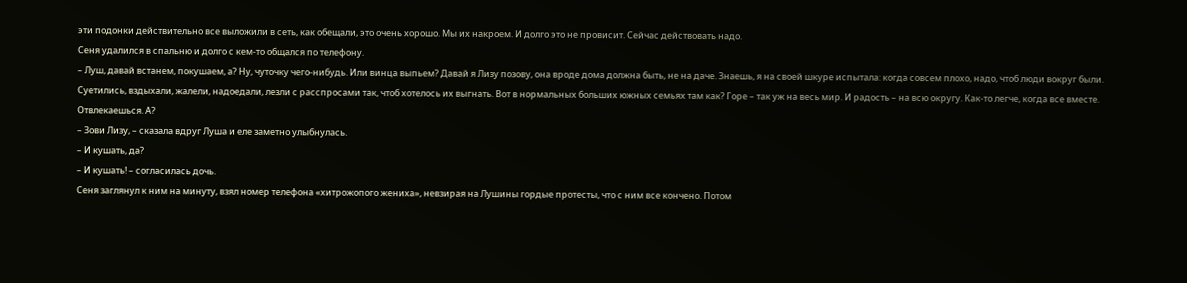эти подонки действительно все выложили в сеть, как обещали, это очень хорошо. Мы их накроем. И долго это не провисит. Сейчас действовать надо.
Сеня удалился в спальню и долго с кем-то общался по телефону.
– Луш, давай встанем, покушаем, а? Ну, чуточку чего-нибудь. Или винца выпьем? Давай я Лизу позову, она вроде дома должна быть, не на даче. Знаешь, я на своей шкуре испытала: когда совсем плохо, надо, чтоб люди вокруг были. Суетились, вздыхали, жалели, надоедали, лезли с расспросами так, чтоб хотелось их выгнать. Вот в нормальных больших южных семьях там как? Горе – так уж на весь мир. И радость – на всю округу. Как-то легче, когда все вместе. Отвлекаешься. А?
– Зови Лизу, – сказала вдруг Луша и еле заметно улыбнулась.
– И кушать, да?
– И кушать! – согласилась дочь.
Сеня заглянул к ним на минуту, взял номер телефона «хитрожопого жениха», невзирая на Лушины гордые протесты, что с ним все кончено. Потом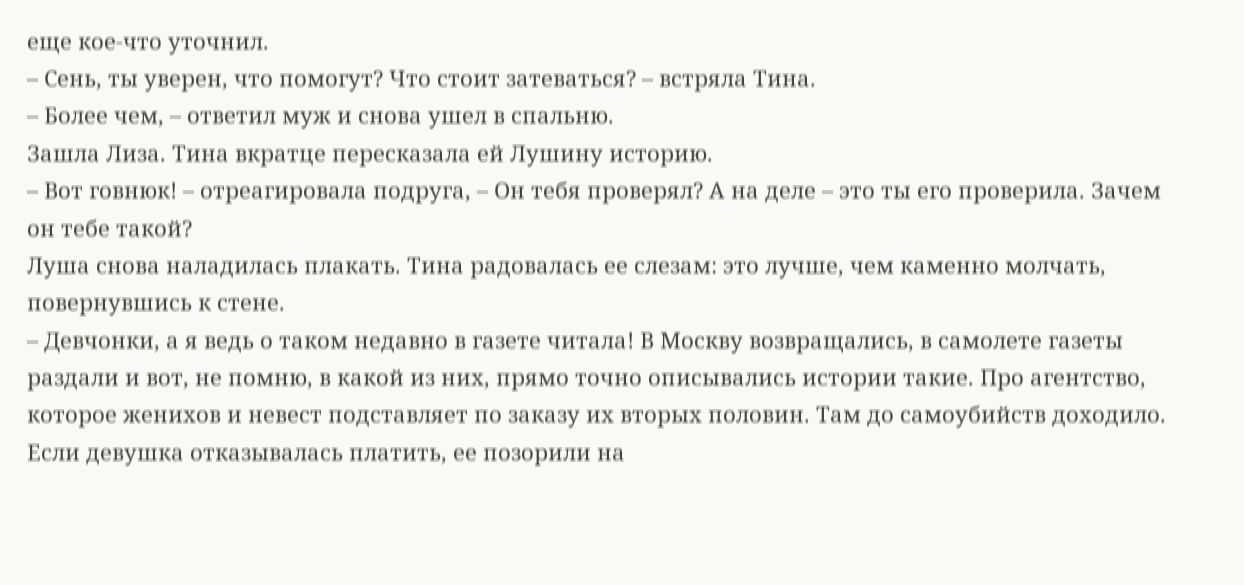еще кое-что уточнил.
– Сень, ты уверен, что помогут? Что стоит затеваться? – встряла Тина.
– Более чем, – ответил муж и снова ушел в спальню.
Зашла Лиза. Тина вкратце пересказала ей Лушину историю.
– Вот говнюк! – отреагировала подруга, – Он тебя проверял? А на деле – это ты его проверила. Зачем он тебе такой?
Луша снова наладилась плакать. Тина радовалась ее слезам: это лучше, чем каменно молчать, повернувшись к стене.
– Девчонки, а я ведь о таком недавно в газете читала! В Москву возвращались, в самолете газеты раздали и вот, не помню, в какой из них, прямо точно описывались истории такие. Про агентство, которое женихов и невест подставляет по заказу их вторых половин. Там до самоубийств доходило. Если девушка отказывалась платить, ее позорили на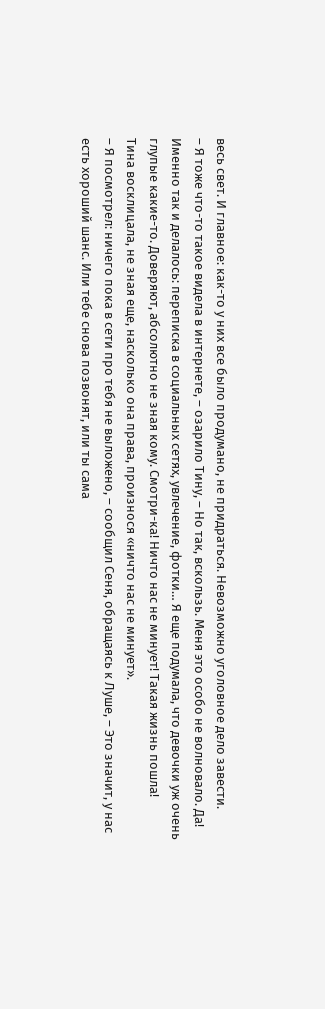весь свет. И главное: как-то у них все было продумано, не придраться. Невозможно уголовное дело завести.
– Я тоже что-то такое видела в интернете, – озарило Тину, – Но так, вскользь. Меня это особо не волновало. Да! Именно так и делалось: переписка в социальных сетях, увлечение, фотки… Я еще подумала, что девочки уж очень глупые какие-то. Доверяют, абсолютно не зная кому. Смотри-ка! Ничто нас не минует! Такая жизнь пошла!
Тина восклицала, не зная еще, насколько она права, произнося «ничто нас не минует».
– Я посмотрел: ничего пока в сети про тебя не выложено, – сообщил Сеня, обращаясь к Луше, – Это значит, у нас есть хороший шанс. Или тебе снова позвонят, или ты сама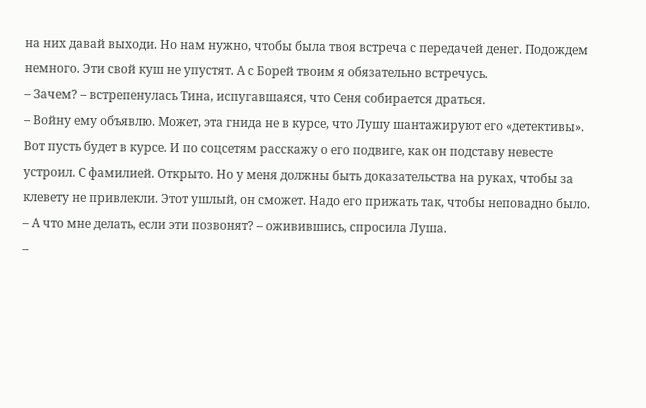на них давай выходи. Но нам нужно, чтобы была твоя встреча с передачей денег. Подождем немного. Эти свой куш не упустят. А с Борей твоим я обязательно встречусь.
– Зачем? – встрепенулась Тина, испугавшаяся, что Сеня собирается драться.
– Войну ему объявлю. Может, эта гнида не в курсе, что Лушу шантажируют его «детективы». Вот пусть будет в курсе. И по соцсетям расскажу о его подвиге, как он подставу невесте устроил. С фамилией. Открыто. Но у меня должны быть доказательства на руках, чтобы за клевету не привлекли. Этот ушлый, он сможет. Надо его прижать так, чтобы неповадно было.
– А что мне делать, если эти позвонят? – оживившись, спросила Луша.
–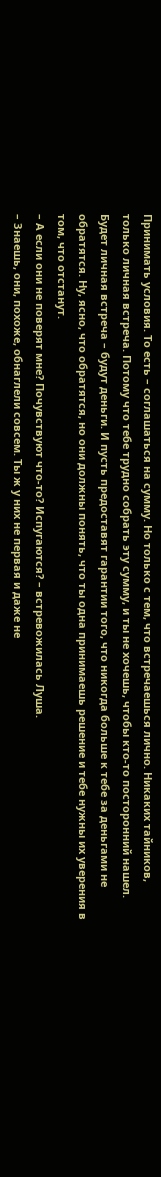Принимать условия. То есть – соглашаться на сумму. Но только с тем, что встречаешься лично. Никаких тайников, только личная встреча. Потому что тебе трудно собрать эту сумму, и ты не хочешь, чтобы кто-то посторонний нашел. Будет личная встреча – будут деньги. И пусть предоставят гарантии того, что никогда больше к тебе за деньгами не обратятся. Ну, ясно, что обратятся, но они должны понять, что ты одна принимаешь решение и тебе нужны их уверения в том, что отстанут.
– А если они не поверят мне? Почувствуют что-то? Испугаются? – встревожилась Луша.
– Знаешь, они, похоже, обнаглели совсем. Ты ж у них не первая и даже не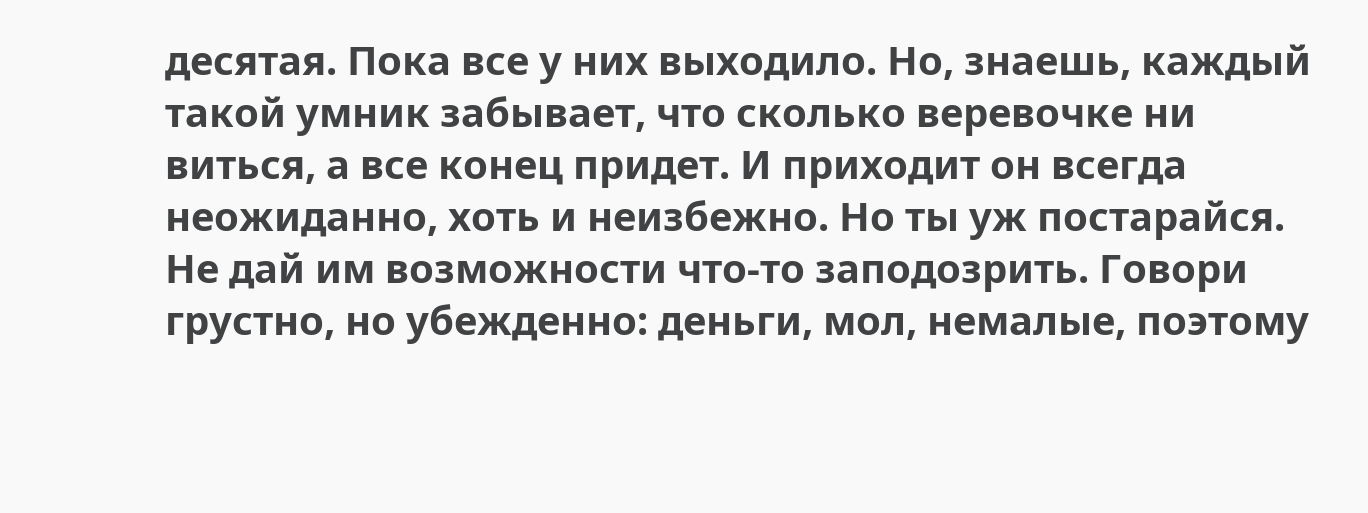десятая. Пока все у них выходило. Но, знаешь, каждый такой умник забывает, что сколько веревочке ни виться, а все конец придет. И приходит он всегда неожиданно, хоть и неизбежно. Но ты уж постарайся. Не дай им возможности что-то заподозрить. Говори грустно, но убежденно: деньги, мол, немалые, поэтому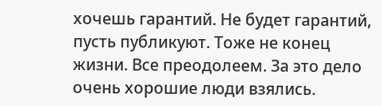хочешь гарантий. Не будет гарантий, пусть публикуют. Тоже не конец жизни. Все преодолеем. За это дело очень хорошие люди взялись.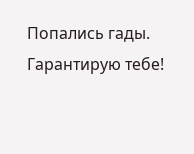Попались гады. Гарантирую тебе!